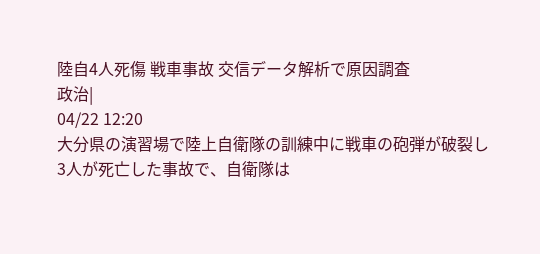陸自4人死傷 戦車事故 交信データ解析で原因調査
政治|
04/22 12:20
大分県の演習場で陸上自衛隊の訓練中に戦車の砲弾が破裂し3人が死亡した事故で、自衛隊は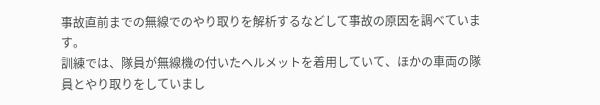事故直前までの無線でのやり取りを解析するなどして事故の原因を調べています。
訓練では、隊員が無線機の付いたヘルメットを着用していて、ほかの車両の隊員とやり取りをしていまし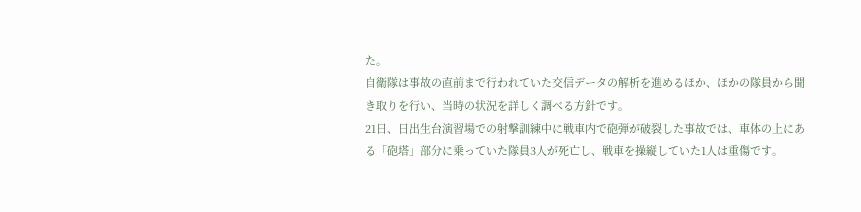た。
自衛隊は事故の直前まで行われていた交信データの解析を進めるほか、ほかの隊員から聞き取りを行い、当時の状況を詳しく調べる方針です。
21日、日出生台演習場での射撃訓練中に戦車内で砲弾が破裂した事故では、車体の上にある「砲塔」部分に乗っていた隊員3人が死亡し、戦車を操縦していた1人は重傷です。